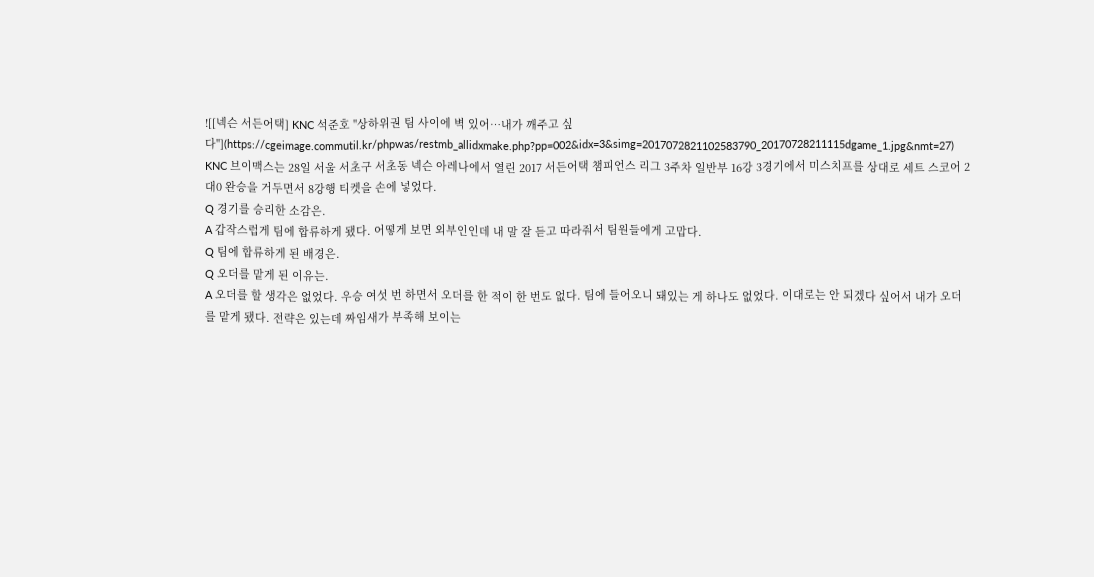![[넥슨 서든어택] KNC 석준호 "상하위권 팀 사이에 벽 있어…내가 깨주고 싶다"](https://cgeimage.commutil.kr/phpwas/restmb_allidxmake.php?pp=002&idx=3&simg=2017072821102583790_20170728211115dgame_1.jpg&nmt=27)
KNC 브이맥스는 28일 서울 서초구 서초동 넥슨 아레나에서 열린 2017 서든어택 챔피언스 리그 3주차 일반부 16강 3경기에서 미스치프를 상대로 세트 스코어 2대0 완승을 거두면서 8강행 티켓을 손에 넣었다.
Q 경기를 승리한 소감은.
A 갑작스럽게 팀에 합류하게 됐다. 어떻게 보면 외부인인데 내 말 잘 듣고 따라줘서 팀원들에게 고맙다.
Q 팀에 합류하게 된 배경은.
Q 오더를 맡게 된 이유는.
A 오더를 할 생각은 없었다. 우승 여섯 번 하면서 오더를 한 적이 한 번도 없다. 팀에 들어오니 돼있는 게 하나도 없었다. 이대로는 안 되겠다 싶어서 내가 오더를 맡게 됐다. 전략은 있는데 짜임새가 부족해 보이는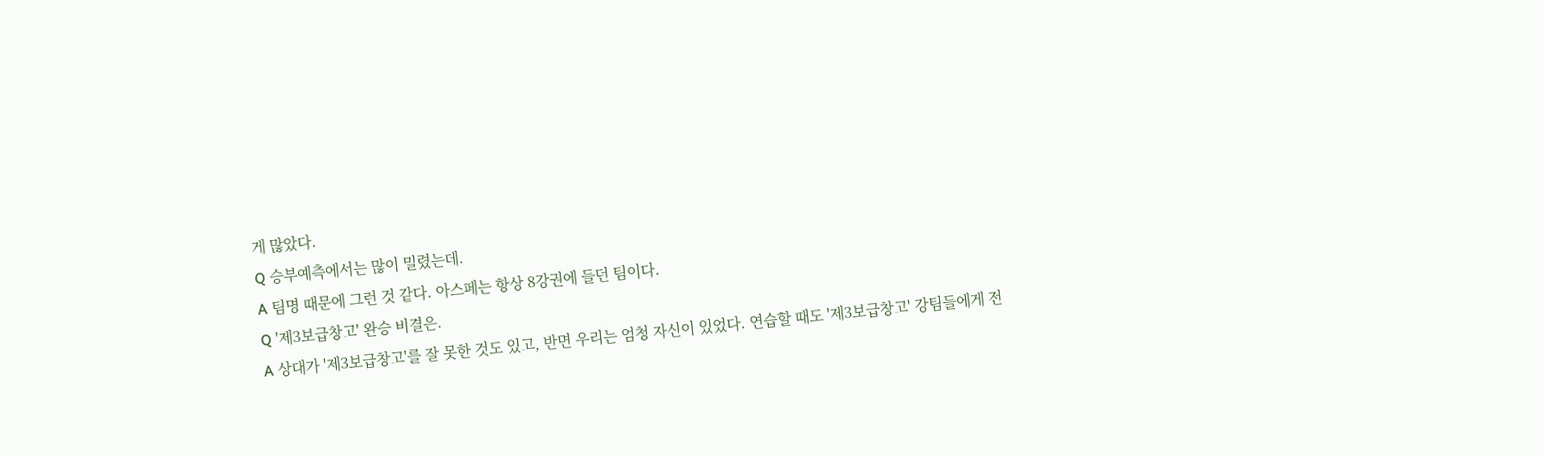게 많았다.
Q 승부예측에서는 많이 밀렸는데.
A 팀명 때문에 그런 것 같다. 아스페는 항상 8강권에 들던 팀이다.
Q '제3보급창고' 완승 비결은.
A 상대가 '제3보급창고'를 잘 못한 것도 있고, 반면 우리는 엄청 자신이 있었다. 연습할 때도 '제3보급창고' 강팀들에게 전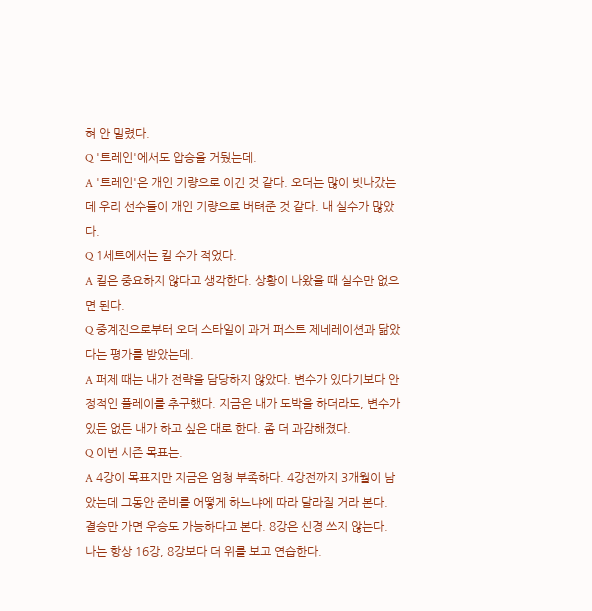혀 안 밀렸다.
Q '트레인'에서도 압승을 거뒀는데.
A '트레인'은 개인 기량으로 이긴 것 같다. 오더는 많이 빗나갔는데 우리 선수들이 개인 기량으로 버텨준 것 같다. 내 실수가 많았다.
Q 1세트에서는 킬 수가 적었다.
A 킬은 중요하지 않다고 생각한다. 상황이 나왔을 때 실수만 없으면 된다.
Q 중계진으로부터 오더 스타일이 과거 퍼스트 제네레이션과 닮았다는 평가를 받았는데.
A 퍼제 때는 내가 전략을 담당하지 않았다. 변수가 있다기보다 안정적인 플레이를 추구했다. 지금은 내가 도박을 하더라도, 변수가 있든 없든 내가 하고 싶은 대로 한다. 좀 더 과감해졌다.
Q 이번 시즌 목표는.
A 4강이 목표지만 지금은 엄청 부족하다. 4강전까지 3개월이 남았는데 그동안 준비를 어떻게 하느냐에 따라 달라질 거라 본다. 결승만 가면 우승도 가능하다고 본다. 8강은 신경 쓰지 않는다. 나는 항상 16강, 8강보다 더 위를 보고 연습한다.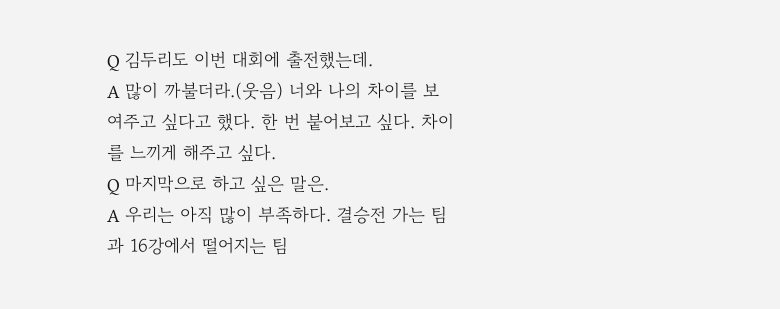Q 김두리도 이번 대회에 출전했는데.
A 많이 까불더라.(웃음) 너와 나의 차이를 보여주고 싶다고 했다. 한 번 붙어보고 싶다. 차이를 느끼게 해주고 싶다.
Q 마지막으로 하고 싶은 말은.
A 우리는 아직 많이 부족하다. 결승전 가는 팀과 16강에서 떨어지는 팀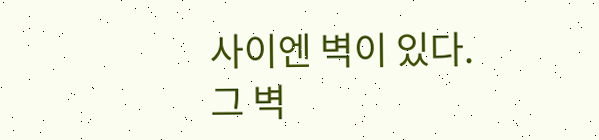사이엔 벽이 있다. 그 벽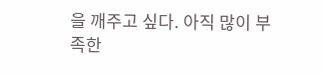을 깨주고 싶다. 아직 많이 부족한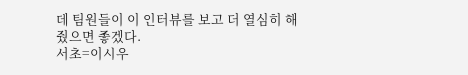데 팀원들이 이 인터뷰를 보고 더 열심히 해줬으면 좋겠다.
서초=이시우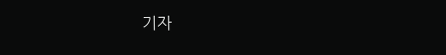기자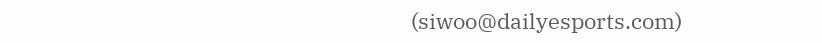(siwoo@dailyesports.com)